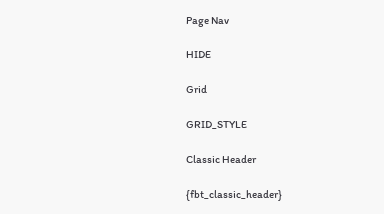Page Nav

HIDE

Grid

GRID_STYLE

Classic Header

{fbt_classic_header}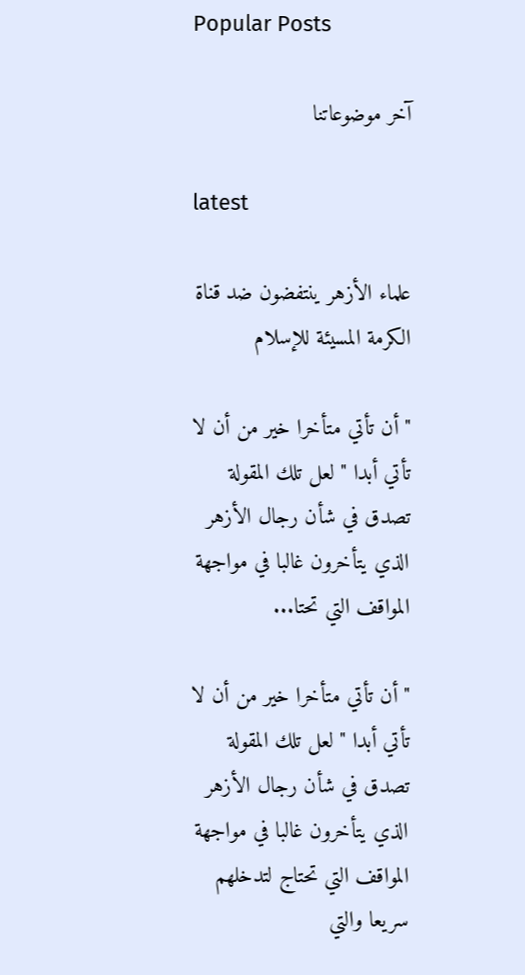Popular Posts

آخر موضوعاتنا

latest

علماء الأزهر ينتفضون ضد قناة الكرمة المسيئة للإسلام

" أن تأتي متأخرا خير من أن لا تأتي أبدا " لعل تلك المقولة تصدق في شأن رجال الأزهر الذي يتأخرون غالبا في مواجهة المواقف التي تحتا...

" أن تأتي متأخرا خير من أن لا تأتي أبدا " لعل تلك المقولة تصدق في شأن رجال الأزهر الذي يتأخرون غالبا في مواجهة المواقف التي تحتاج لتدخلهم سريعا والتي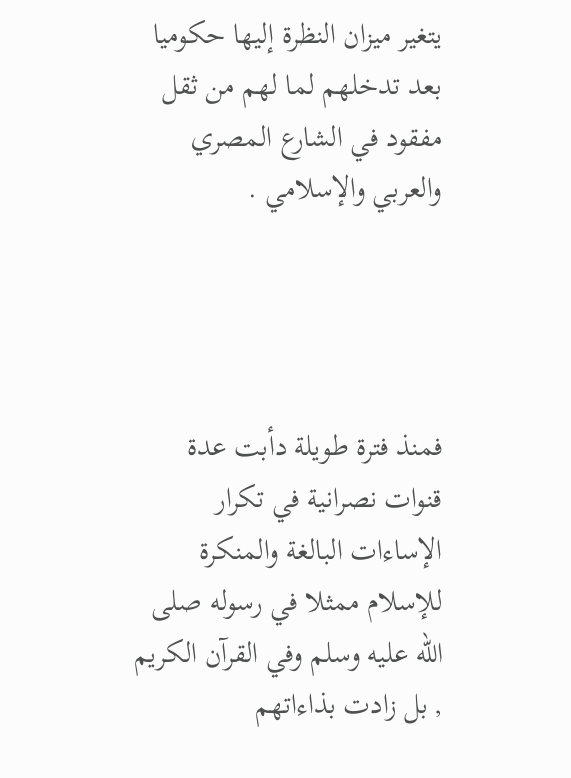يتغير ميزان النظرة إليها حكوميا بعد تدخلهم لما لهم من ثقل مفقود في الشارع المصري والعربي والإسلامي .




فمنذ فترة طويلة دأبت عدة قنوات نصرانية في تكرار الإساءات البالغة والمنكرة للإسلام ممثلا في رسوله صلى الله عليه وسلم وفي القرآن الكريم , بل زادت بذاءاتهم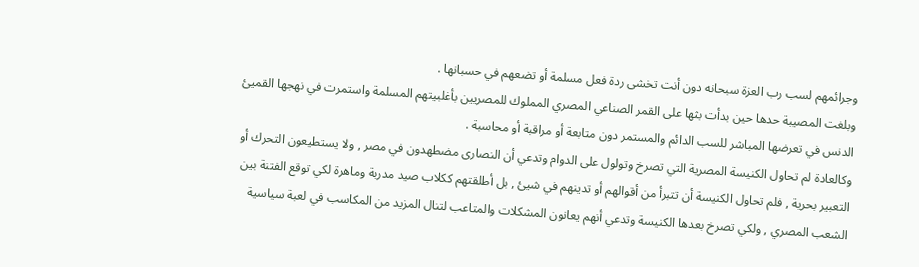وجرائمهم لسب رب العزة سبحانه دون أنت تخشى ردة فعل مسلمة أو تضعهم في حسبانها .
وبلغت المصيبة حدها حين بدأت بثها على القمر الصناعي المصري المملوك للمصريين بأغلبيتهم المسلمة واستمرت في نهجها القميئ الدنس في تعرضها المباشر للسب الدائم والمستمر دون متابعة أو مراقبة أو محاسبة .
وكالعادة لم تحاول الكنيسة المصرية التي تصرخ وتولول على الدوام وتدعي أن النصارى مضطهدون في مصر , ولا يستطيعون التحرك أو التعبير بحرية , فلم تحاول الكنيسة أن تتبرأ من أقوالهم أو تدينهم في شيئ , بل أطلقتهم ككلاب صيد مدربة وماهرة لكي توقع الفتنة بين الشعب المصري , ولكي تصرخ بعدها الكنيسة وتدعي أنهم يعانون المشكلات والمتاعب لتنال المزيد من المكاسب في لعبة سياسية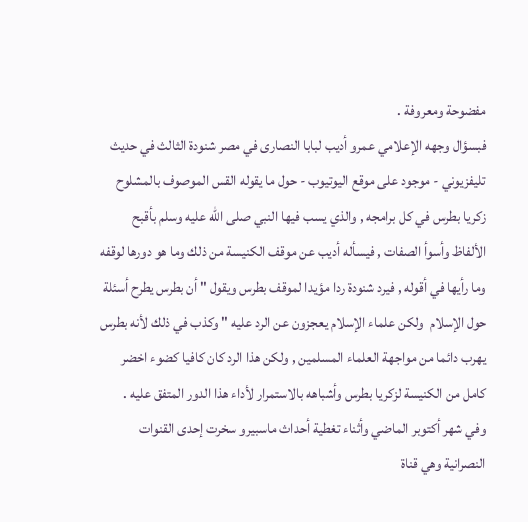مفضوحة ومعروفة .
فبسؤال وجهه الإعلامي عمرو أديب لبابا النصارى في مصر شنودة الثالث في حديث تليفزيوني - موجود على موقع اليوتيوب - حول ما يقوله القس الموصوف بالمشلوح زكريا بطرس في كل برامجه , والذي يسب فيها النبي صلى الله عليه وسلم بأقبح الألفاظ وأسوأ الصفات , فيسأله أديب عن موقف الكنيسة من ذلك وما هو دورها لوقفه وما رأيها في أقوله , فيرد شنودة ردا مؤيدا لموقف بطرس ويقول " أن بطرس يطرح أسئلة حول الإسلام  ولكن علماء الإسلام يعجزون عن الرد عليه " وكذب في ذلك لأنه بطرس يهرب دائما من مواجهة العلماء المسلمين , ولكن هذا الرد كان كافيا كضوء اخضر كامل من الكنيسة لزكريا بطرس وأشباهه بالاستمرار لأداء هذا الدور المتفق عليه .
وفي شهر أكتوبر الماضي وأثناء تغطية أحداث ماسبيرو سخرت إحدى القنوات النصرانية وهي قناة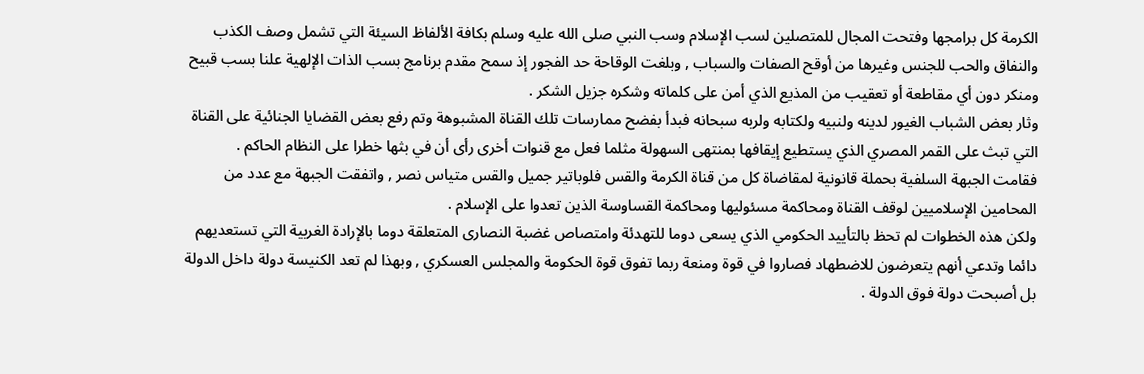الكرمة كل برامجها وفتحت المجال للمتصلين لسب الإسلام وسب النبي صلى الله عليه وسلم بكافة الألفاظ السيئة التي تشمل وصف الكذب والنفاق والحب للجنس وغيرها من أوقح الصفات والسباب , وبلغت الوقاحة حد الفجور إذ سمح مقدم برنامج بسب الذات الإلهية علنا بسب قبيح ومنكر دون أي مقاطعة أو تعقيب من المذيع الذي أمن على كلماته وشكره جزيل الشكر .
وثار بعض الشباب الغيور لدينه ولنبيه ولكتابه ولربه سبحانه فبدأ بفضح ممارسات تلك القناة المشبوهة وتم رفع بعض القضايا الجنائية على القناة التي تبث على القمر المصري الذي يستطيع إيقافها بمنتهى السهولة مثلما فعل مع قنوات أخرى رأى أن في بثها خطرا على النظام الحاكم .
فقامت الجبهة السلفية بحملة قانونية لمقاضاة كل من قناة الكرمة والقس فلوباتير جميل والقس متياس نصر , واتفقت الجبهة مع عدد من المحامين الإسلاميين لوقف القناة ومحاكمة مسئوليها ومحاكمة القساوسة الذين تعدوا على الإسلام .
ولكن هذه الخطوات لم تحظ بالتأييد الحكومي الذي يسعى دوما للتهدئة وامتصاص غضبة النصارى المتعلقة دوما بالإرادة الغربية التي تستعديهم دائما وتدعي أنهم يتعرضون للاضطهاد فصاروا في قوة ومنعة ربما تفوق قوة الحكومة والمجلس العسكري , وبهذا لم تعد الكنيسة دولة داخل الدولة بل أصبحت دولة فوق الدولة .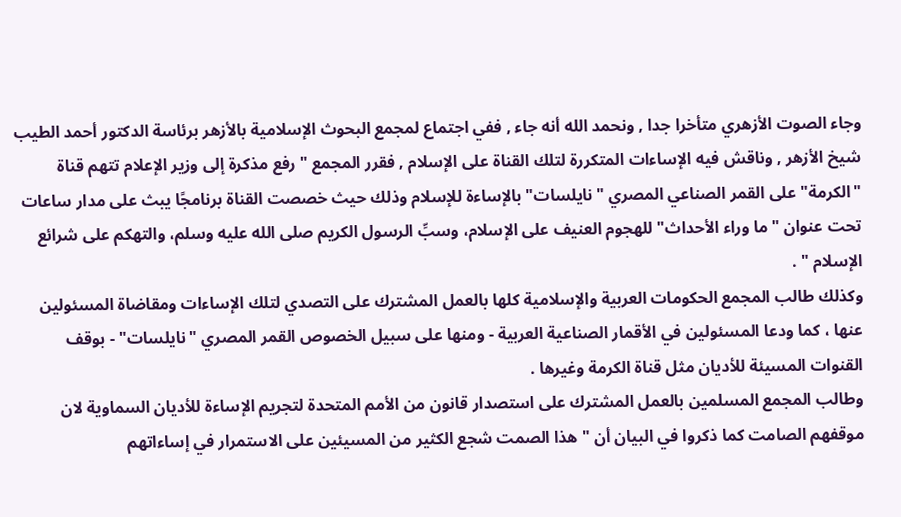وجاء الصوت الأزهري متأخرا جدا , ونحمد الله أنه جاء , ففي اجتماع لمجمع البحوث الإسلامية بالأزهر برئاسة الدكتور أحمد الطيب شيخ الأزهر , وناقش فيه الإساءات المتكررة لتلك القناة على الإسلام , فقرر المجمع " رفع مذكرة إلى وزير الإعلام تتهم قناة "الكرمة" على القمر الصناعي المصري "نايلسات" بالإساءة للإسلام وذلك حيث خصصت القناة برنامجًا يبث على مدار ساعات تحت عنوان "ما وراء الأحداث" للهجوم العنيف على الإسلام، وسبِّ الرسول الكريم صلى الله عليه وسلم، والتهكم على شرائع الإسلام " .
وكذلك طالب المجمع الحكومات العربية والإسلامية كلها بالعمل المشترك على التصدي لتلك الإساءات ومقاضاة المسئولين عنها ، كما ودعا المسئولين في الأقمار الصناعية العربية - ومنها على سبيل الخصوص القمر المصري "نايلسات" - بوقف القنوات المسيئة للأديان مثل قناة الكرمة وغيرها .
وطالب المجمع المسلمين بالعمل المشترك على استصدار قانون من الأمم المتحدة لتجريم الإساءة للأديان السماوية لان موقفهم الصامت كما ذكروا في البيان أن " هذا الصمت شجع الكثير من المسيئين على الاستمرار في إساءاتهم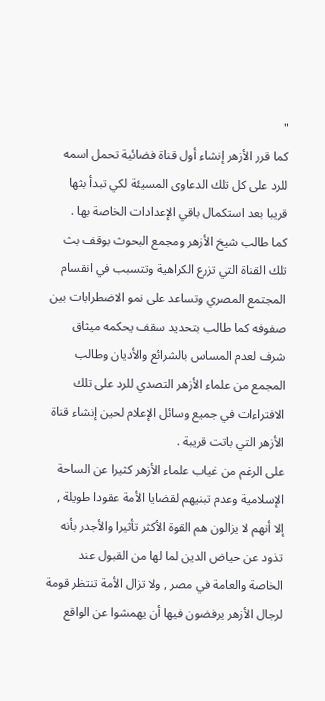"
كما قرر الأزهر إنشاء أول قناة فضائية تحمل اسمه للرد على كل تلك الدعاوى المسيئة لكي تبدأ بثها قريبا بعد استكمال باقي الإعدادات الخاصة بها .
كما طالب شيخ الأزهر ومجمع البحوث بوقف بث تلك القناة التي تزرع الكراهية وتتسبب في انقسام المجتمع المصري وتساعد على نمو الاضطرابات بين صفوفه كما طالب بتحديد سقف يحكمه ميثاق شرف لعدم المساس بالشرائع والأديان وطالب المجمع من علماء الأزهر التصدي للرد على تلك الافتراءات في جميع وسائل الإعلام لحين إنشاء قناة الأزهر التي باتت قريبة .
على الرغم من غياب علماء الأزهر كثيرا عن الساحة الإسلامية وعدم تبنيهم لقضايا الأمة عقودا طويلة , إلا أنهم لا يزالون هم القوة الأكثر تأثيرا والأجدر بأنه تذود عن حياض الدين لما لها من القبول عند الخاصة والعامة في مصر , ولا تزال الأمة تنتظر قومة لرجال الأزهر يرفضون فيها أن يهمشوا عن الواقع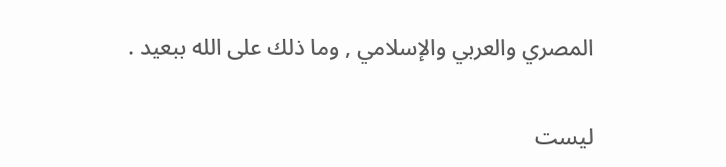المصري والعربي والإسلامي , وما ذلك على الله ببعيد .

ليست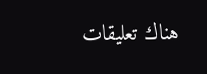هناك تعليقات